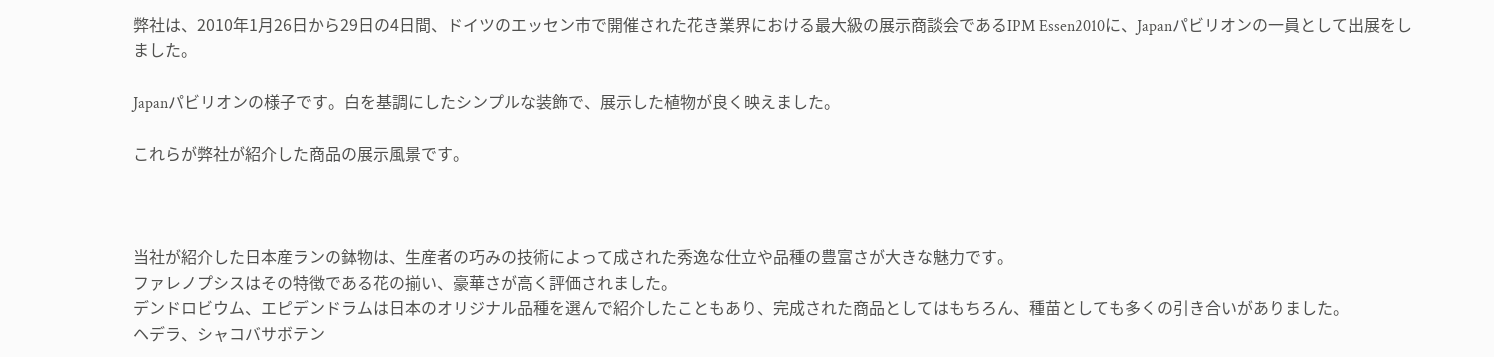弊社は、2010年1月26日から29日の4日間、ドイツのエッセン市で開催された花き業界における最大級の展示商談会であるIPM Essen2010に、Japanパビリオンの一員として出展をしました。

Japanパビリオンの様子です。白を基調にしたシンプルな装飾で、展示した植物が良く映えました。

これらが弊社が紹介した商品の展示風景です。



当社が紹介した日本産ランの鉢物は、生産者の巧みの技術によって成された秀逸な仕立や品種の豊富さが大きな魅力です。
ファレノプシスはその特徴である花の揃い、豪華さが高く評価されました。
デンドロビウム、エピデンドラムは日本のオリジナル品種を選んで紹介したこともあり、完成された商品としてはもちろん、種苗としても多くの引き合いがありました。
ヘデラ、シャコバサボテン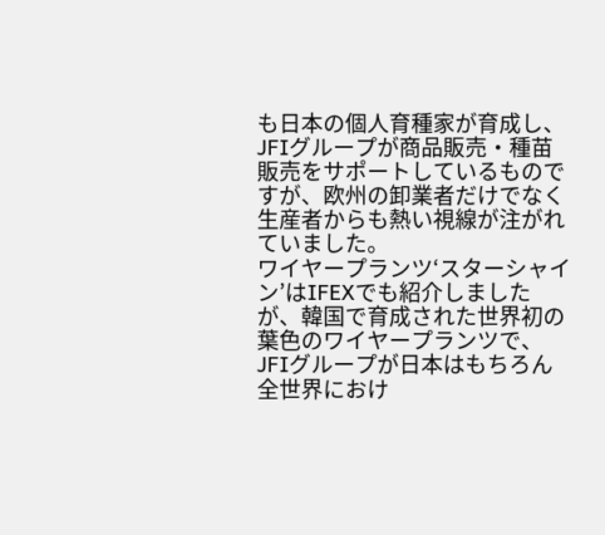も日本の個人育種家が育成し、JFIグループが商品販売・種苗販売をサポートしているものですが、欧州の卸業者だけでなく生産者からも熱い視線が注がれていました。
ワイヤープランツ‘スターシャイン’はIFEXでも紹介しましたが、韓国で育成された世界初の葉色のワイヤープランツで、JFIグループが日本はもちろん全世界におけ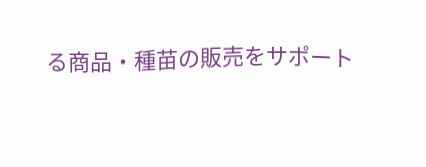る商品・種苗の販売をサポート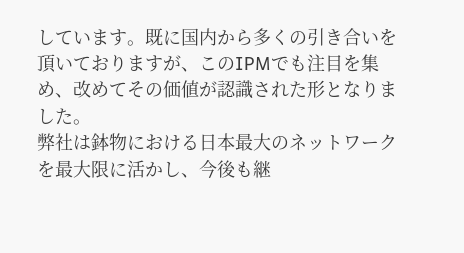しています。既に国内から多くの引き合いを頂いておりますが、このIPMでも注目を集め、改めてその価値が認識された形となりました。
弊社は鉢物における日本最大のネットワークを最大限に活かし、今後も継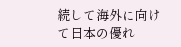続して海外に向けて日本の優れ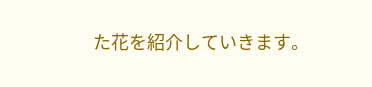た花を紹介していきます。